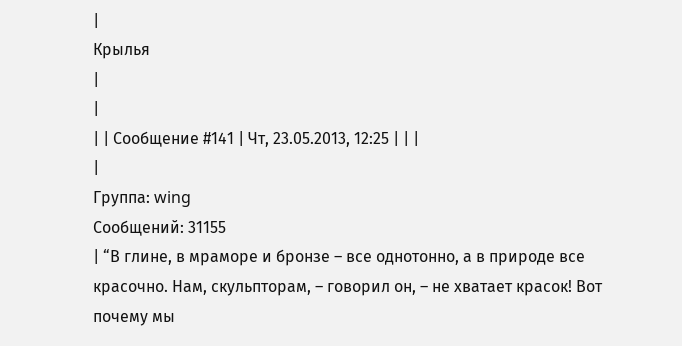|
Крылья
|
|
| | Сообщение #141 | Чт, 23.05.2013, 12:25 | | |
|
Группа: wing
Сообщений: 31155
| “В глине, в мраморе и бронзе – все однотонно, а в природе все красочно. Нам, скульпторам, – говорил он, – не хватает красок! Вот почему мы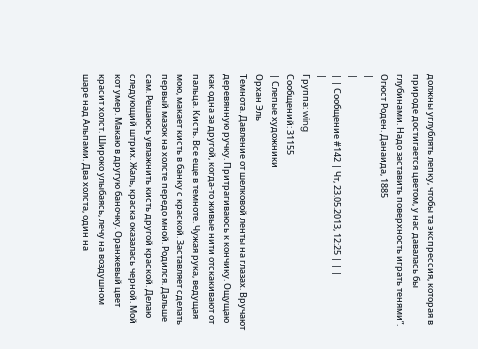должны углублять лепку, чтобы та экспрессия, которая в природе достигается цветом, у нас давалась бы глубинами. Надо заставить поверхность играть тенями”.
Огюст Роден. Данаида, 1885
|
|
| | Сообщение #142 | Чт, 23.05.2013, 12:25 | | |
|
Группа: wing
Сообщений: 31155
| Слепые художники
Орхан Эль
Темнота. Давление от шелковой ленты на глазах. Вручают деревянную ручку. Притрагиваюсь к кончику. Ощущаю как одна за другой, когда-то живые нити отскакивают от пальца. Кисть. Все еще в темноте. Чужая рука, ведущая мою, макает кисть в банку с краской. Заставляет сделать первый мазок на холсте передо мной. Родился. Дальше сам. Решаюсь увлажнить кисть другой краской. Делаю следующий штрих. Жаль, краска оказалась черной. Мой кот умер. Макаю в другую баночку. Оранжевый цвет красит холст. Широко улыбаясь, лечу на воздушном шаре над Альпами. Два холста, один на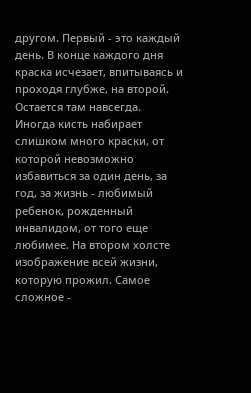другом. Первый - это каждый день. В конце каждого дня краска исчезает, впитываясь и проходя глубже, на второй. Остается там навсегда. Иногда кисть набирает слишком много краски, от которой невозможно избавиться за один день, за год, за жизнь - любимый ребенок, рожденный инвалидом, от того еще любимее. На втором холсте изображение всей жизни, которую прожил. Самое сложное -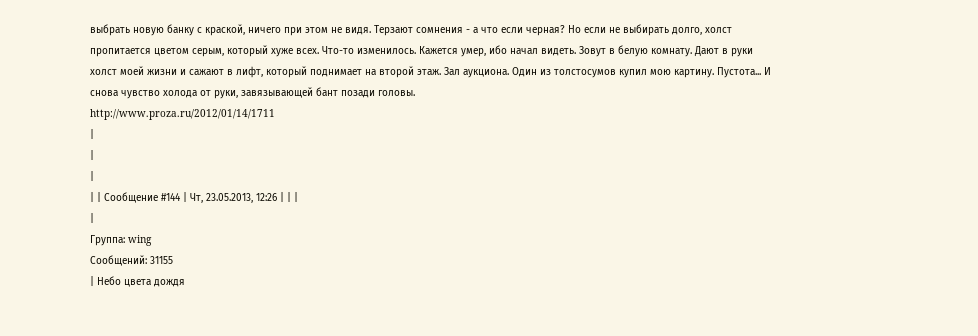выбрать новую банку с краской, ничего при этом не видя. Терзают сомнения - а что если черная? Но если не выбирать долго, холст пропитается цветом серым, который хуже всех. Что-то изменилось. Кажется умер, ибо начал видеть. Зовут в белую комнату. Дают в руки холст моей жизни и сажают в лифт, который поднимает на второй этаж. Зал аукциона. Один из толстосумов купил мою картину. Пустота... И снова чувство холода от руки, завязывающей бант позади головы.
http://www.proza.ru/2012/01/14/1711
|
|
|
| | Сообщение #144 | Чт, 23.05.2013, 12:26 | | |
|
Группа: wing
Сообщений: 31155
| Небо цвета дождя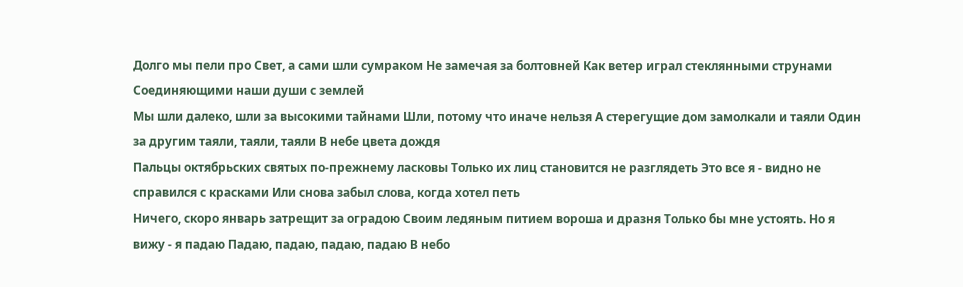Долго мы пели про Свет, а сами шли сумраком Не замечая за болтовней Как ветер играл стеклянными струнами Соединяющими наши души с землей
Мы шли далеко, шли за высокими тайнами Шли, потому что иначе нельзя А стерегущие дом замолкали и таяли Один за другим таяли, таяли, таяли В небе цвета дождя
Пальцы октябрьских святых по-прежнему ласковы Только их лиц становится не разглядеть Это все я - видно не справился с красками Или снова забыл слова, когда хотел петь
Ничего, скоро январь затрещит за оградою Своим ледяным питием вороша и дразня Только бы мне устоять. Но я вижу - я падаю Падаю, падаю, падаю, падаю В небо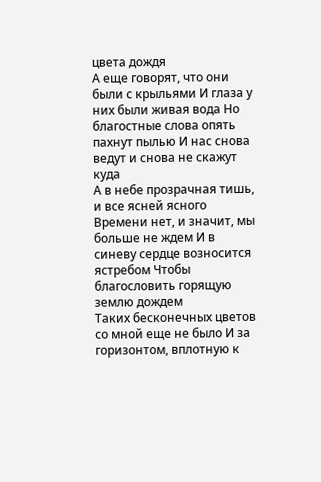цвета дождя
А еще говорят, что они были с крыльями И глаза у них были живая вода Но благостные слова опять пахнут пылью И нас снова ведут и снова не скажут куда
А в небе прозрачная тишь, и все ясней ясного Времени нет, и значит, мы больше не ждем И в синеву сердце возносится ястребом Чтобы благословить горящую землю дождем
Таких бесконечных цветов со мной еще не было И за горизонтом, вплотную к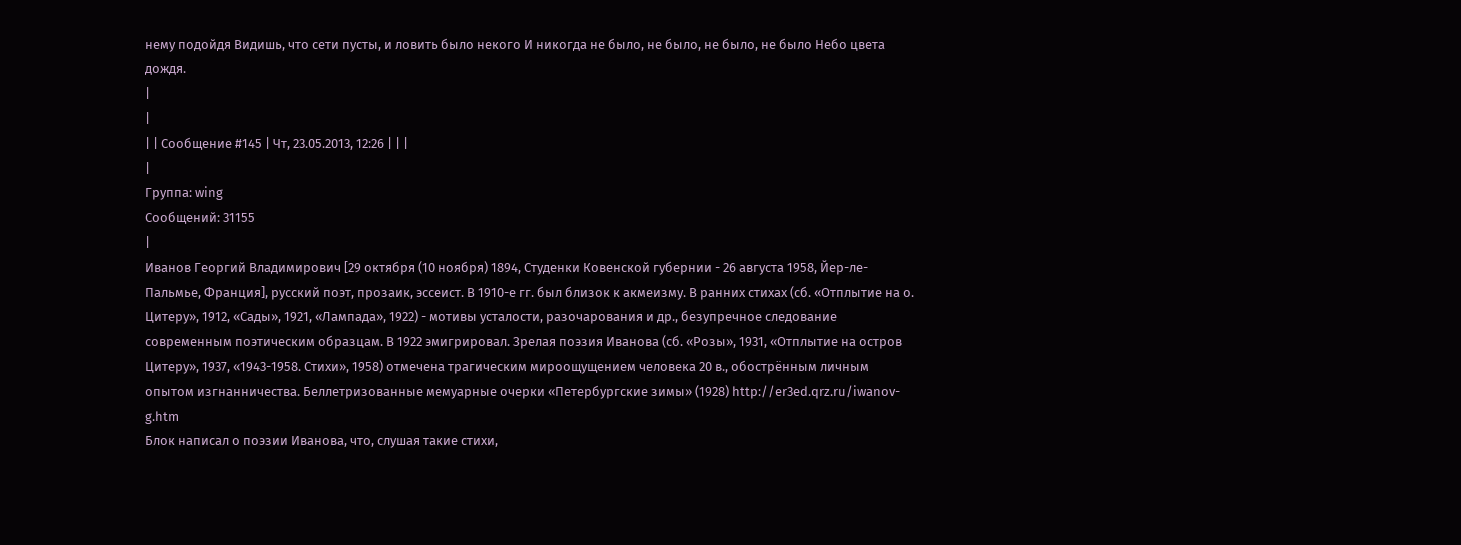нему подойдя Видишь, что сети пусты, и ловить было некого И никогда не было, не было, не было, не было Небо цвета дождя.
|
|
| | Сообщение #145 | Чт, 23.05.2013, 12:26 | | |
|
Группа: wing
Сообщений: 31155
|
Иванов Георгий Владимирович [29 октября (10 ноября) 1894, Студенки Ковенской губернии - 26 августа 1958, Йер-ле-Пальмье, Франция], русский поэт, прозаик, эссеист. В 1910-е гг. был близок к акмеизму. В ранних стихах (сб. «Отплытие на о. Цитеру», 1912, «Сады», 1921, «Лампада», 1922) - мотивы усталости, разочарования и др., безупречное следование современным поэтическим образцам. В 1922 эмигрировал. Зрелая поэзия Иванова (сб. «Розы», 1931, «Отплытие на остров Цитеру», 1937, «1943-1958. Стихи», 1958) отмечена трагическим мироощущением человека 20 в., обострённым личным опытом изгнанничества. Беллетризованные мемуарные очерки «Петербургские зимы» (1928) http://er3ed.qrz.ru/iwanov-g.htm
Блок написал о поэзии Иванова, что, слушая такие стихи,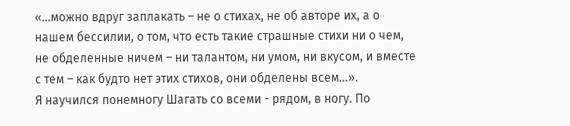«...можно вдруг заплакать – не о стихах, не об авторе их, а о нашем бессилии, о том, что есть такие страшные стихи ни о чем, не обделенные ничем – ни талантом, ни умом, ни вкусом, и вместе с тем – как будто нет этих стихов, они обделены всем...».
Я научился понемногу Шагать со всеми - рядом, в ногу. По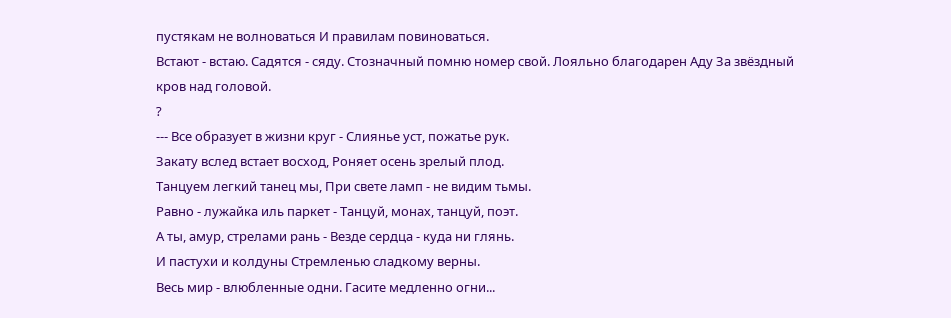пустякам не волноваться И правилам повиноваться.
Встают - встаю. Садятся - сяду. Стозначный помню номер свой. Лояльно благодарен Аду За звёздный кров над головой.
?
--- Все образует в жизни круг - Слиянье уст, пожатье рук.
Закату вслед встает восход, Роняет осень зрелый плод.
Танцуем легкий танец мы, При свете ламп - не видим тьмы.
Равно - лужайка иль паркет - Танцуй, монах, танцуй, поэт.
А ты, амур, стрелами рань - Везде сердца - куда ни глянь.
И пастухи и колдуны Стремленью сладкому верны.
Весь мир - влюбленные одни. Гасите медленно огни...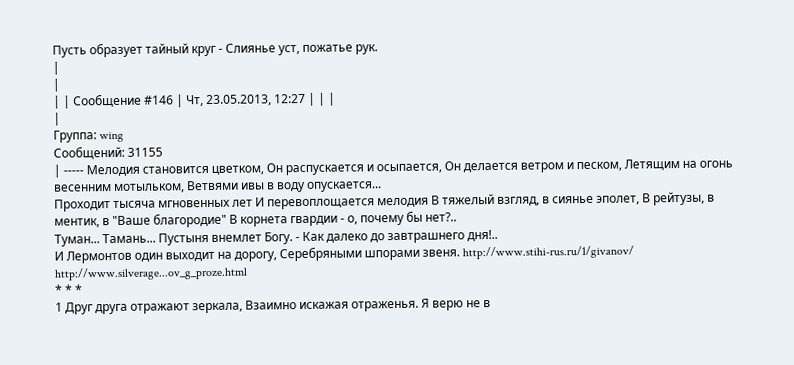Пусть образует тайный круг - Слиянье уст, пожатье рук.
|
|
| | Сообщение #146 | Чт, 23.05.2013, 12:27 | | |
|
Группа: wing
Сообщений: 31155
| ----- Мелодия становится цветком, Он распускается и осыпается, Он делается ветром и песком, Летящим на огонь весенним мотыльком, Ветвями ивы в воду опускается...
Проходит тысяча мгновенных лет И перевоплощается мелодия В тяжелый взгляд, в сиянье эполет, В рейтузы, в ментик, в "Ваше благородие" В корнета гвардии - о, почему бы нет?..
Туман... Тамань... Пустыня внемлет Богу. - Как далеко до завтрашнего дня!..
И Лермонтов один выходит на дорогу, Серебряными шпорами звеня. http://www.stihi-rus.ru/1/givanov/
http://www.silverage...ov_g_proze.html
* * *
1 Друг друга отражают зеркала, Взаимно искажая отраженья. Я верю не в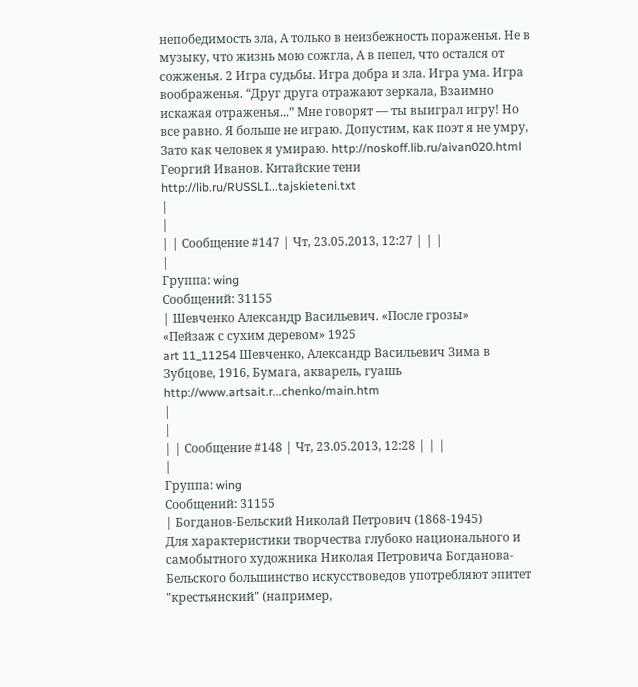непобедимость зла, А только в неизбежность пораженья. Не в музыку, что жизнь мою сожгла, А в пепел, что остался от сожженья. 2 Игра судьбы. Игра добра и зла. Игра ума. Игра воображенья. “Друг друга отражают зеркала, Взаимно искажая отраженья...” Мне говорят — ты выиграл игру! Но все равно. Я больше не играю. Допустим, как поэт я не умру, Зато как человек я умираю. http://noskoff.lib.ru/aivan020.html
Георгий Иванов. Китайские тени http://lib.ru/RUSSLI...tajskieteni.txt
|
|
| | Сообщение #147 | Чт, 23.05.2013, 12:27 | | |
|
Группа: wing
Сообщений: 31155
| Шевченко Александр Васильевич. «После грозы»
«Пейзаж с сухим деревом» 1925
art 11_11254 Шевченко, Александр Васильевич Зима в Зубцове, 1916, Бумага, акварель, гуашь http://www.artsait.r...chenko/main.htm
|
|
| | Сообщение #148 | Чт, 23.05.2013, 12:28 | | |
|
Группа: wing
Сообщений: 31155
| Богданов-Бельский Николай Петрович (1868-1945)
Для характеристики творчества глубоко национального и самобытного художника Николая Петровича Богданова-Бельского большинство искусствоведов употребляют эпитет "крестьянский" (например,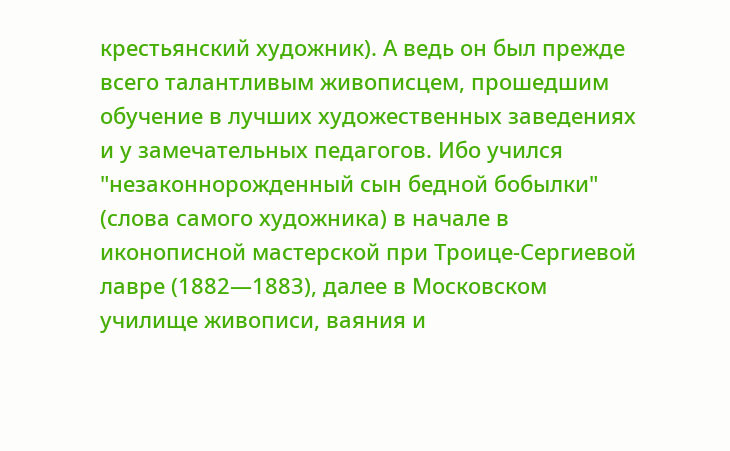крестьянский художник). А ведь он был прежде всего талантливым живописцем, прошедшим обучение в лучших художественных заведениях и у замечательных педагогов. Ибо учился "незаконнорожденный сын бедной бобылки" (слова самого художника) в начале в иконописной мастерской при Троице-Сергиевой лавре (1882—1883), далее в Московском училище живописи, ваяния и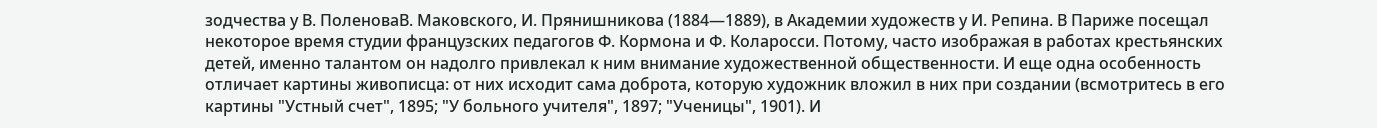зодчества у В. ПоленоваВ. Маковского, И. Прянишникова (1884—1889), в Академии художеств у И. Репина. В Париже посещал некоторое время студии французских педагогов Ф. Кормона и Ф. Коларосси. Потому, часто изображая в работах крестьянских детей, именно талантом он надолго привлекал к ним внимание художественной общественности. И еще одна особенность отличает картины живописца: от них исходит сама доброта, которую художник вложил в них при создании (всмотритесь в его картины "Устный счет", 1895; "У больного учителя", 1897; "Ученицы", 1901). И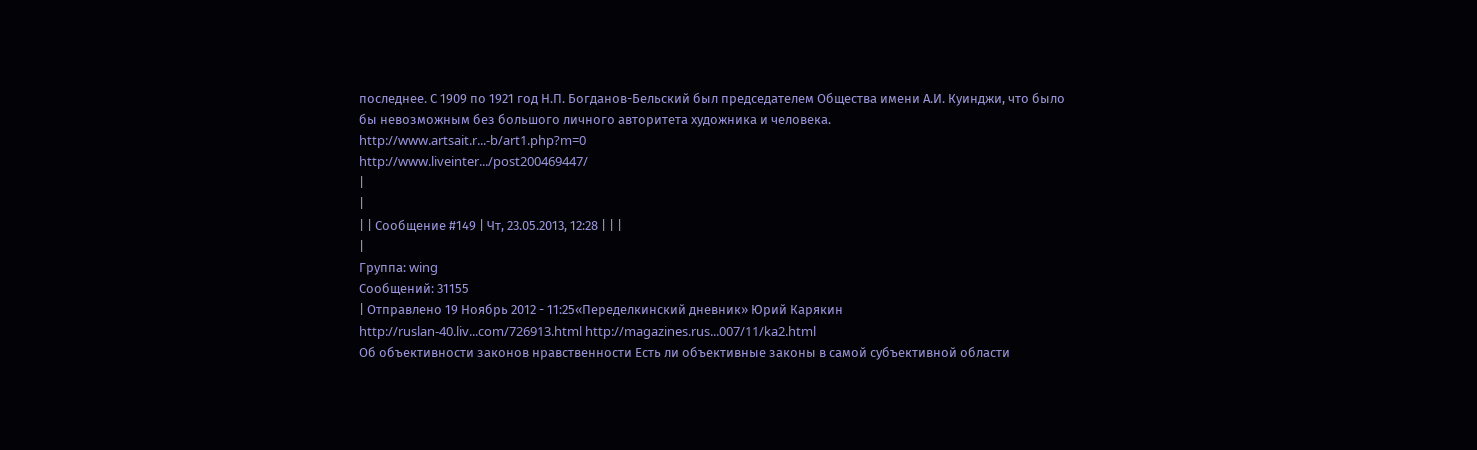последнее. С 1909 по 1921 год Н.П. Богданов-Бельский был председателем Общества имени А.И. Куинджи, что было бы невозможным без большого личного авторитета художника и человека.
http://www.artsait.r...-b/art1.php?m=0
http://www.liveinter.../post200469447/
|
|
| | Сообщение #149 | Чт, 23.05.2013, 12:28 | | |
|
Группа: wing
Сообщений: 31155
| Отправлено 19 Ноябрь 2012 - 11:25«Переделкинский дневник» Юрий Карякин
http://ruslan-40.liv...com/726913.html http://magazines.rus...007/11/ka2.html
Об объективности законов нравственности Есть ли объективные законы в самой субъективной области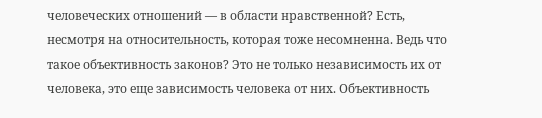человеческих отношений — в области нравственной? Есть, несмотря на относительность, которая тоже несомненна. Ведь что такое объективность законов? Это не только независимость их от человека, это еще зависимость человека от них. Объективность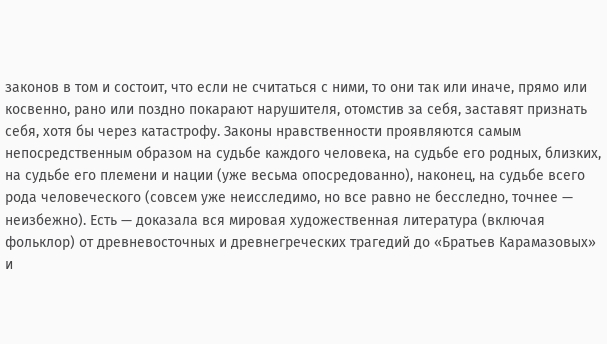законов в том и состоит, что если не считаться с ними, то они так или иначе, прямо или косвенно, рано или поздно покарают нарушителя, отомстив за себя, заставят признать себя, хотя бы через катастрофу. Законы нравственности проявляются самым непосредственным образом на судьбе каждого человека, на судьбе его родных, близких, на судьбе его племени и нации (уже весьма опосредованно), наконец, на судьбе всего рода человеческого (совсем уже неисследимо, но все равно не бесследно, точнее — неизбежно). Есть — доказала вся мировая художественная литература (включая фольклор) от древневосточных и древнегреческих трагедий до «Братьев Карамазовых» и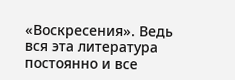«Воскресения». Ведь вся эта литература постоянно и все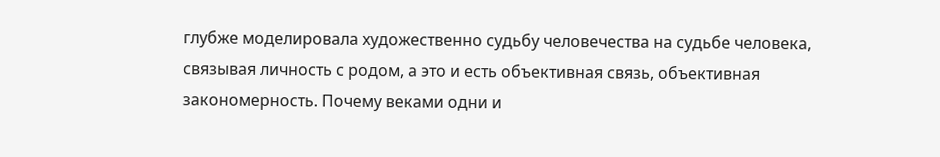глубже моделировала художественно судьбу человечества на судьбе человека, связывая личность с родом, а это и есть объективная связь, объективная закономерность. Почему веками одни и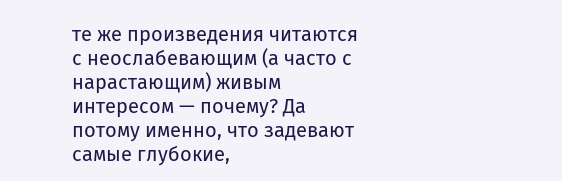те же произведения читаются с неослабевающим (а часто с нарастающим) живым интересом — почему? Да потому именно, что задевают самые глубокие,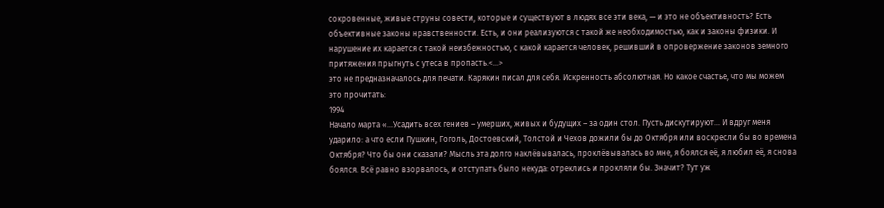сокровенные, живые струны совести, которые и существуют в людях все эти века, — и это не объективность? Есть объективные законы нравственности. Есть, и они реализуются с такой же необходимостью, как и законы физики. И нарушение их карается с такой неизбежностью, с какой карается человек, решивший в опровержение законов земного притяжения прыгнуть с утеса в пропасть.<…>
это не предназначалось для печати. Карякин писал для себя. Искренность абсолютная. Но какое счастье, что мы можем это прочитать:
1994
Начало марта «…Усадить всех гениев – умерших, живых и будущих – за один стол. Пусть дискутируют… И вдруг меня ударило: а что если Пушкин, Гоголь, Достоевский, Толстой и Чехов дожили бы до Октября или воскресли бы во времена Октября? Что бы они сказали? Мысль эта долго наклёвывалась, проклёвывалась во мне, я боялся её, я любил её, я снова боялся. Всё равно взорвалось, и отступать было некуда: отреклись и прокляли бы. Значит? Тут уж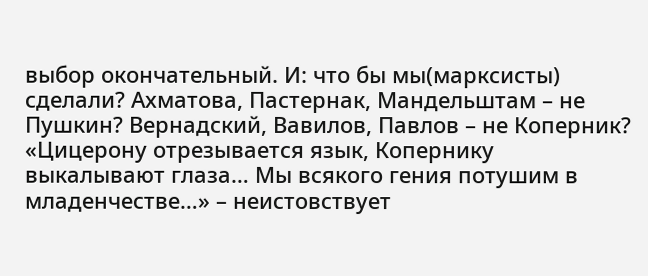выбор окончательный. И: что бы мы(марксисты) сделали? Ахматова, Пастернак, Мандельштам – не Пушкин? Вернадский, Вавилов, Павлов – не Коперник? «Цицерону отрезывается язык, Копернику выкалывают глаза… Мы всякого гения потушим в младенчестве…» – неистовствует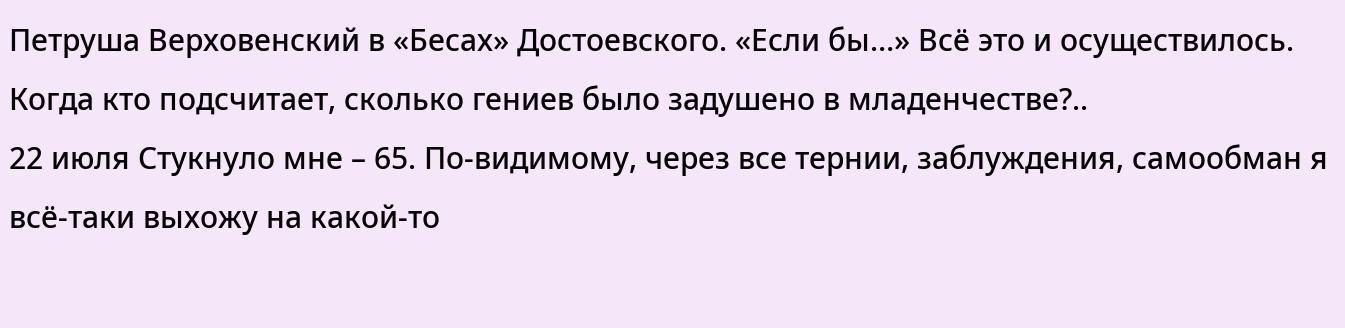Петруша Верховенский в «Бесах» Достоевского. «Если бы…» Всё это и осуществилось. Когда кто подсчитает, сколько гениев было задушено в младенчестве?..
22 июля Стукнуло мне – 65. По-видимому, через все тернии, заблуждения, самообман я всё-таки выхожу на какой-то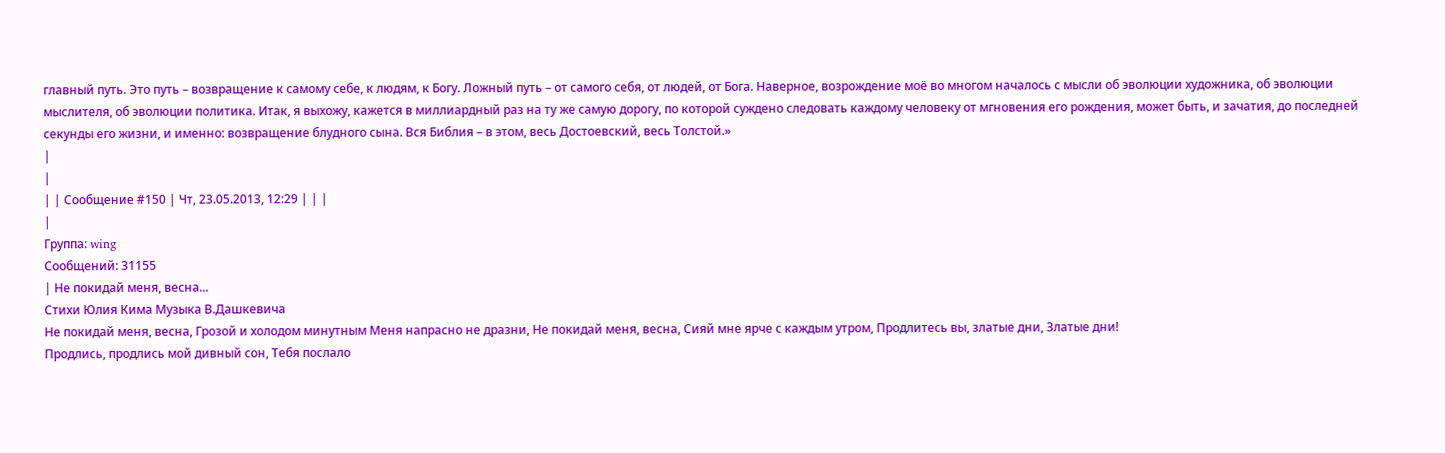главный путь. Это путь – возвращение к самому себе, к людям, к Богу. Ложный путь – от самого себя, от людей, от Бога. Наверное, возрождение моё во многом началось с мысли об эволюции художника, об эволюции мыслителя, об эволюции политика. Итак, я выхожу, кажется в миллиардный раз на ту же самую дорогу, по которой суждено следовать каждому человеку от мгновения его рождения, может быть, и зачатия, до последней секунды его жизни, и именно: возвращение блудного сына. Вся Библия – в этом, весь Достоевский, весь Толстой.»
|
|
| | Сообщение #150 | Чт, 23.05.2013, 12:29 | | |
|
Группа: wing
Сообщений: 31155
| Не покидай меня, весна...
Стихи Юлия Кима Музыка В.Дашкевича
Не покидай меня, весна, Грозой и холодом минутным Меня напрасно не дразни, Не покидай меня, весна, Сияй мне ярче с каждым утром, Продлитесь вы, златые дни, Златые дни!
Продлись, продлись мой дивный сон, Тебя послало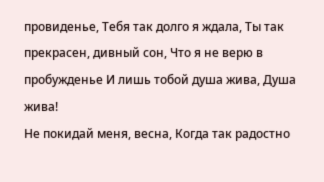провиденье, Тебя так долго я ждала, Ты так прекрасен, дивный сон, Что я не верю в пробужденье И лишь тобой душа жива, Душа жива!
Не покидай меня, весна, Когда так радостно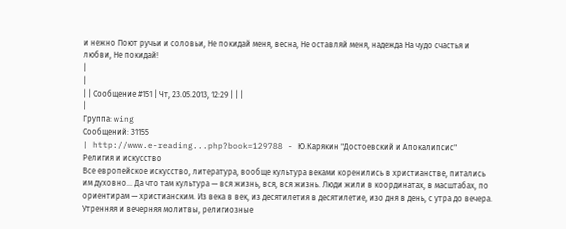и нежно Поют ручьи и соловьи, Не покидай меня, весна, Не оставляй меня, надежда На чудо счастья и любви, Не покидай!
|
|
| | Сообщение #151 | Чт, 23.05.2013, 12:29 | | |
|
Группа: wing
Сообщений: 31155
| http://www.e-reading...php?book=129788 - Ю.Карякин "Достоевский и Апокалипсис"
Религия и искусство
Все европейское искусство, литература, вообще культура веками коренились в христианстве, питались им духовно… Да что там культура — вся жизнь, вся, вся жизнь. Люди жили в координатах, в масштабах, по ориентирам — христианским. Из века в век, из десятилетия в десятилетие, изо дня в день, с утра до вечера. Утренняя и вечерняя молитвы, религиозные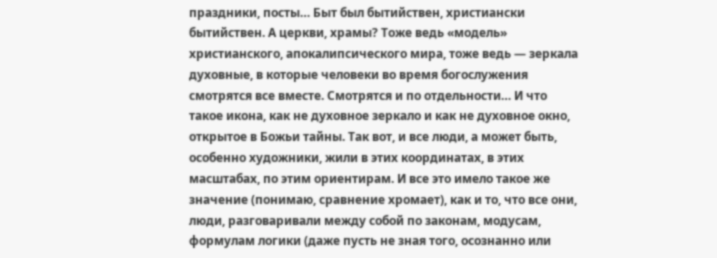праздники, посты… Быт был бытийствен, христиански бытийствен. А церкви, храмы? Тоже ведь «модель» христианского, апокалипсического мира, тоже ведь — зеркала духовные, в которые человеки во время богослужения смотрятся все вместе. Смотрятся и по отдельности… И что такое икона, как не духовное зеркало и как не духовное окно, открытое в Божьи тайны. Так вот, и все люди, а может быть, особенно художники, жили в этих координатах, в этих масштабах, по этим ориентирам. И все это имело такое же значение (понимаю, сравнение хромает), как и то, что все они, люди, разговаривали между собой по законам, модусам, формулам логики (даже пусть не зная того, осознанно или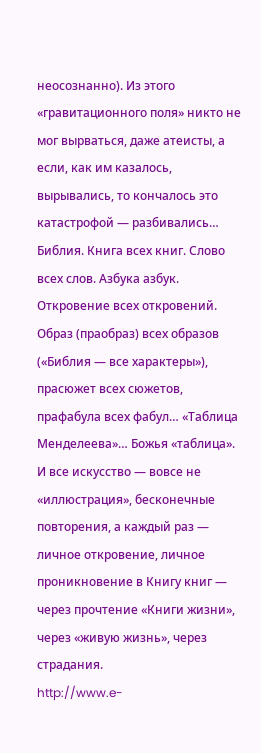неосознанно). Из этого «гравитационного поля» никто не мог вырваться, даже атеисты, а если, как им казалось, вырывались, то кончалось это катастрофой — разбивались… Библия. Книга всех книг. Слово всех слов. Азбука азбук. Откровение всех откровений. Образ (праобраз) всех образов («Библия — все характеры»), прасюжет всех сюжетов, прафабула всех фабул… «Таблица Менделеева»… Божья «таблица». И все искусство — вовсе не «иллюстрация», бесконечные повторения, а каждый раз — личное откровение, личное проникновение в Книгу книг — через прочтение «Книги жизни», через «живую жизнь», через страдания.
http://www.e-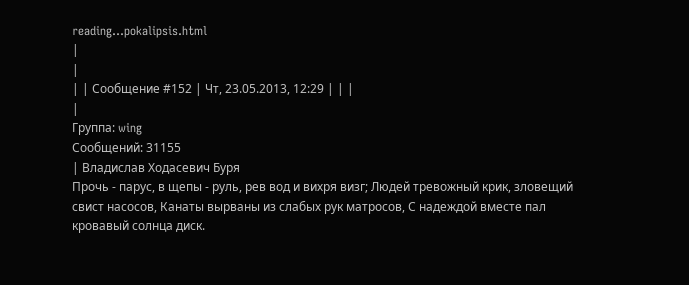reading...pokalipsis.html
|
|
| | Сообщение #152 | Чт, 23.05.2013, 12:29 | | |
|
Группа: wing
Сообщений: 31155
| Владислав Ходасевич Буря
Прочь - парус, в щепы - руль, рев вод и вихря визг; Людей тревожный крик, зловещий свист насосов, Канаты вырваны из слабых рук матросов, С надеждой вместе пал кровавый солнца диск.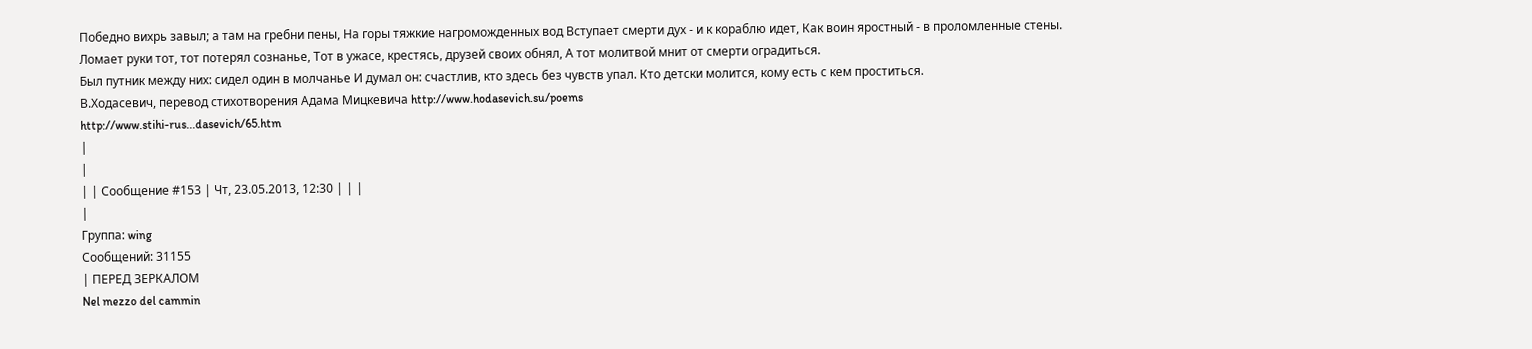Победно вихрь завыл; а там на гребни пены, На горы тяжкие нагроможденных вод Вступает смерти дух - и к кораблю идет, Как воин яростный - в проломленные стены.
Ломает руки тот, тот потерял сознанье, Тот в ужасе, крестясь, друзей своих обнял, А тот молитвой мнит от смерти оградиться.
Был путник между них: сидел один в молчанье И думал он: счастлив, кто здесь без чувств упал. Кто детски молится, кому есть с кем проститься.
В.Ходасевич, перевод стихотворения Адама Мицкевича http://www.hodasevich.su/poems
http://www.stihi-rus...dasevich/65.htm
|
|
| | Сообщение #153 | Чт, 23.05.2013, 12:30 | | |
|
Группа: wing
Сообщений: 31155
| ПЕРЕД ЗЕРКАЛОМ
Nel mezzo del cammin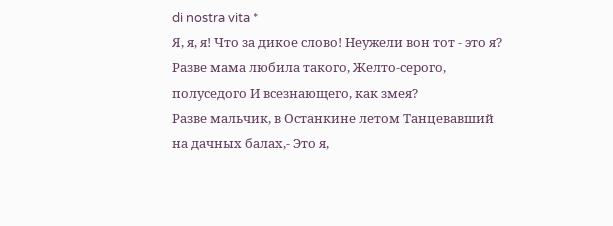di nostra vita *
Я, я, я! Что за дикое слово! Неужели вон тот - это я? Разве мама любила такого, Желто-серого, полуседого И всезнающего, как змея?
Разве мальчик, в Останкине летом Танцевавший на дачных балах,- Это я,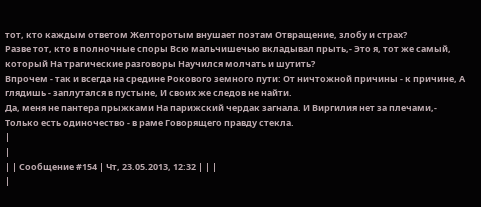тот, кто каждым ответом Желторотым внушает поэтам Отвращение, злобу и страх?
Разве тот, кто в полночные споры Всю мальчишечью вкладывал прыть,- Это я, тот же самый, который На трагические разговоры Научился молчать и шутить?
Впрочем - так и всегда на средине Рокового земного пути: От ничтожной причины - к причине, А глядишь - заплутался в пустыне, И своих же следов не найти.
Да, меня не пантера прыжками На парижский чердак загнала. И Виргилия нет за плечами,- Только есть одиночество - в раме Говорящего правду стекла.
|
|
| | Сообщение #154 | Чт, 23.05.2013, 12:32 | | |
|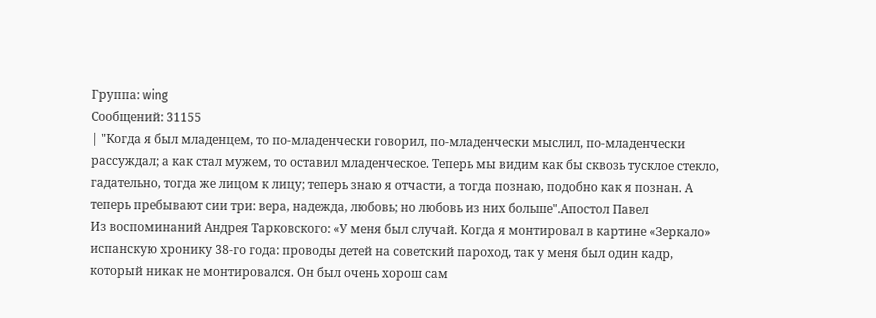Группа: wing
Сообщений: 31155
| "Когда я был младенцем, то по-младенчески говорил, по-младенчески мыслил, по-младенчески рассуждал; а как стал мужем, то оставил младенческое. Теперь мы видим как бы сквозь тусклое стекло, гадательно, тогда же лицом к лицу; теперь знаю я отчасти, а тогда познаю, подобно как я познан. А теперь пребывают сии три: вера, надежда, любовь; но любовь из них больше".Апостол Павел
Из воспоминаний Андрея Тарковского: «У меня был случай. Когда я монтировал в картине «Зеркало» испанскую хронику 38-го года: проводы детей на советский пароход, так у меня был один кадр, который никак не монтировался. Он был очень хорош сам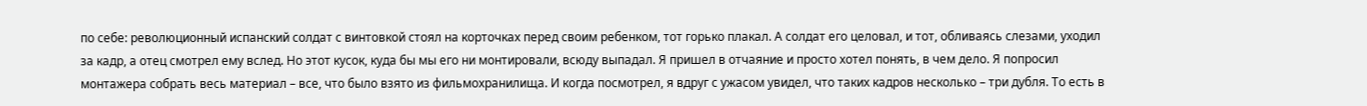по себе: революционный испанский солдат с винтовкой стоял на корточках перед своим ребенком, тот горько плакал. А солдат его целовал, и тот, обливаясь слезами, уходил за кадр, а отец смотрел ему вслед. Но этот кусок, куда бы мы его ни монтировали, всюду выпадал. Я пришел в отчаяние и просто хотел понять, в чем дело. Я попросил монтажера собрать весь материал – все, что было взято из фильмохранилища. И когда посмотрел, я вдруг с ужасом увидел, что таких кадров несколько – три дубля. То есть в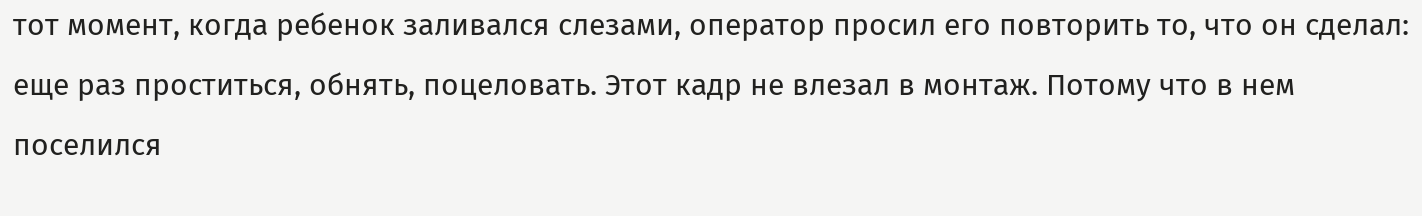тот момент, когда ребенок заливался слезами, оператор просил его повторить то, что он сделал: еще раз проститься, обнять, поцеловать. Этот кадр не влезал в монтаж. Потому что в нем поселился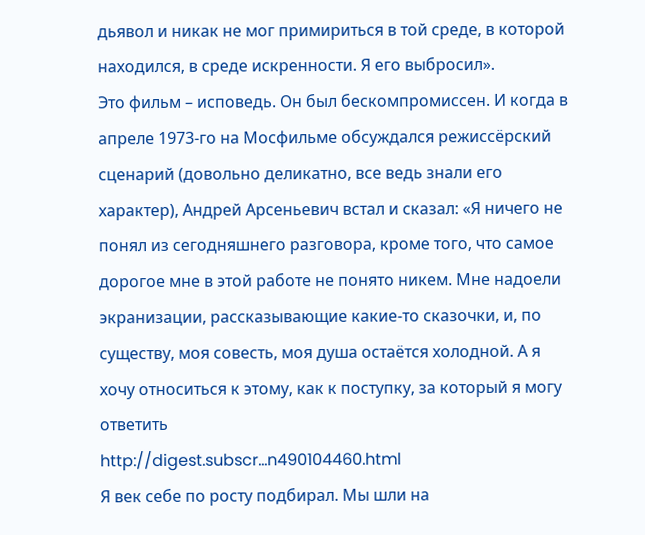дьявол и никак не мог примириться в той среде, в которой находился, в среде искренности. Я его выбросил».
Это фильм – исповедь. Он был бескомпромиссен. И когда в апреле 1973-го на Мосфильме обсуждался режиссёрский сценарий (довольно деликатно, все ведь знали его характер), Андрей Арсеньевич встал и сказал: «Я ничего не понял из сегодняшнего разговора, кроме того, что самое дорогое мне в этой работе не понято никем. Мне надоели экранизации, рассказывающие какие-то сказочки, и, по существу, моя совесть, моя душа остаётся холодной. А я хочу относиться к этому, как к поступку, за который я могу ответить
http://digest.subscr...n490104460.html
Я век себе по росту подбирал. Мы шли на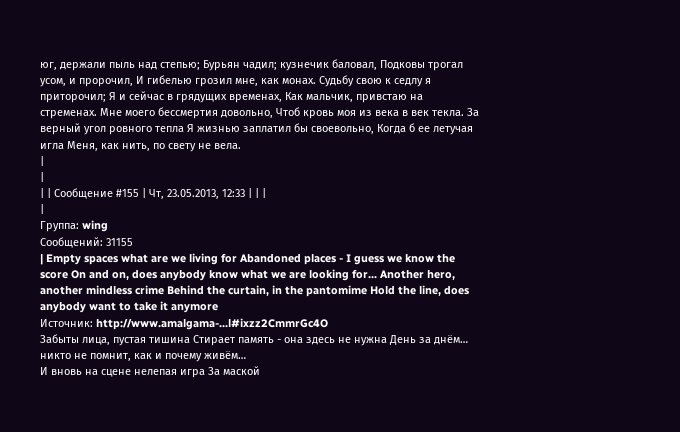юг, держали пыль над степью; Бурьян чадил; кузнечик баловал, Подковы трогал усом, и пророчил, И гибелью грозил мне, как монах. Судьбу свою к седлу я приторочил; Я и сейчас в грядущих временах, Как мальчик, привстаю на стременах. Мне моего бессмертия довольно, Чтоб кровь моя из века в век текла. За верный угол ровного тепла Я жизнью заплатил бы своевольно, Когда б ее летучая игла Меня, как нить, по свету не вела.
|
|
| | Сообщение #155 | Чт, 23.05.2013, 12:33 | | |
|
Группа: wing
Сообщений: 31155
| Empty spaces what are we living for Abandoned places - I guess we know the score On and on, does anybody know what we are looking for... Another hero, another mindless crime Behind the curtain, in the pantomime Hold the line, does anybody want to take it anymore
Источник: http://www.amalgama-...l#ixzz2CmmrGc4O
Забыты лица, пустая тишина Стирает память - она здесь не нужна День за днём… никто не помнит, как и почему живём…
И вновь на сцене нелепая игра За маской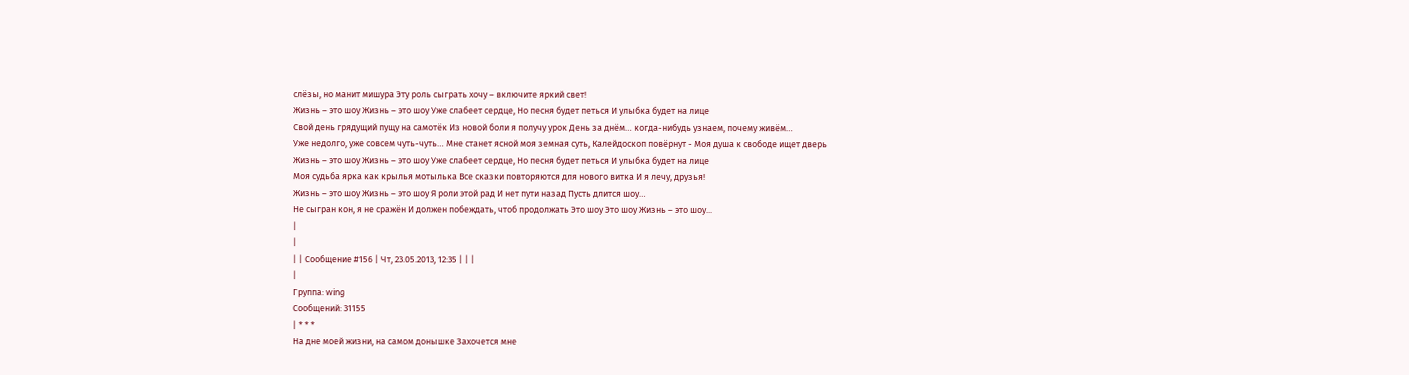слёзы, но манит мишура Эту роль сыграть хочу – включите яркий свет!
Жизнь – это шоу Жизнь – это шоу Уже слабеет сердце, Но песня будет петься И улыбка будет на лице
Свой день грядущий пущу на самотёк Из новой боли я получу урок День за днём… когда-нибудь узнаем, почему живём…
Уже недолго, уже совсем чуть-чуть… Мне станет ясной моя земная суть, Калейдоскоп повёрнут - Моя душа к свободе ищет дверь
Жизнь – это шоу Жизнь – это шоу Уже слабеет сердце, Но песня будет петься И улыбка будет на лице
Моя судьба ярка как крылья мотылька Все сказки повторяются для нового витка И я лечу, друзья!
Жизнь – это шоу Жизнь – это шоу Я роли этой рад И нет пути назад Пусть длится шоу…
Не сыгран кон, я не сражён И должен побеждать, чтоб продолжать Это шоу Это шоу Жизнь – это шоу...
|
|
| | Сообщение #156 | Чт, 23.05.2013, 12:35 | | |
|
Группа: wing
Сообщений: 31155
| * * *
На дне моей жизни, на самом донышке Захочется мне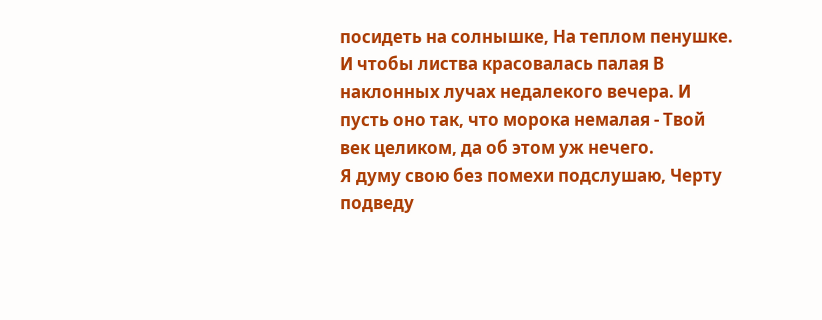посидеть на солнышке, На теплом пенушке.
И чтобы листва красовалась палая В наклонных лучах недалекого вечера. И пусть оно так, что морока немалая - Твой век целиком, да об этом уж нечего.
Я думу свою без помехи подслушаю, Черту подведу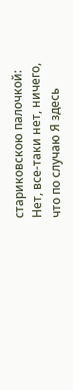стариковскою палочкой: Нет, все-таки нет, ничего, что по случаю Я здесь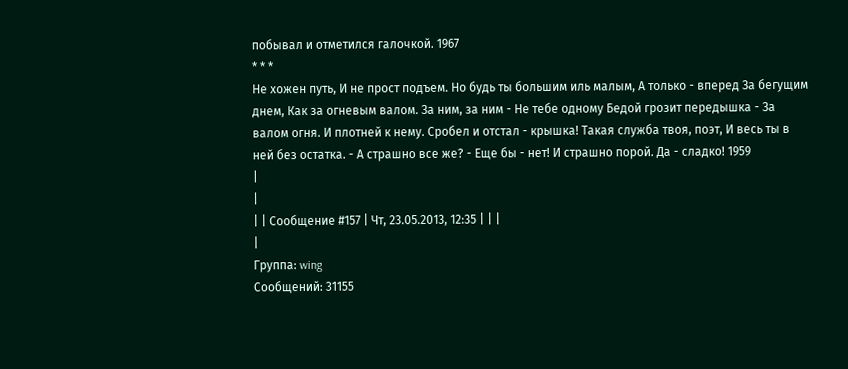побывал и отметился галочкой. 1967
* * *
Не хожен путь, И не прост подъем. Но будь ты большим иль малым, А только - вперед За бегущим днем, Как за огневым валом. За ним, за ним - Не тебе одному Бедой грозит передышка - За валом огня. И плотней к нему. Сробел и отстал - крышка! Такая служба твоя, поэт, И весь ты в ней без остатка. - А страшно все же? - Еще бы - нет! И страшно порой. Да - сладко! 1959
|
|
| | Сообщение #157 | Чт, 23.05.2013, 12:35 | | |
|
Группа: wing
Сообщений: 31155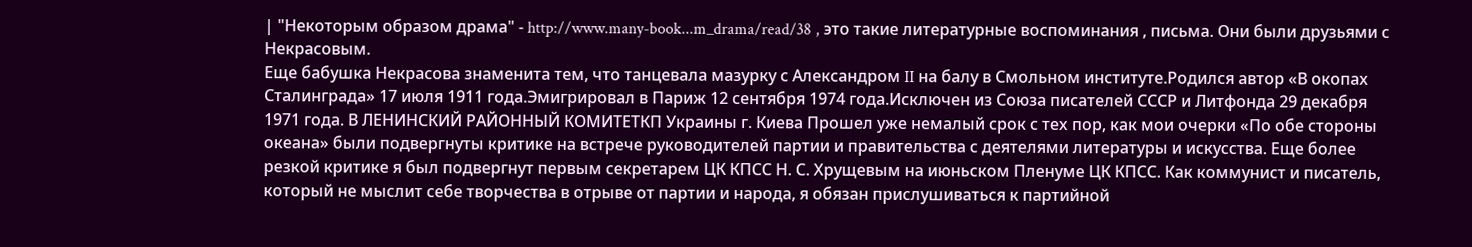| "Некоторым образом драма" - http://www.many-book...m_drama/read/38 , это такие литературные воспоминания , письма. Они были друзьями с Некрасовым.
Еще бабушка Некрасова знаменита тем, что танцевала мазурку с Александром II на балу в Смольном институте.Родился автор «В окопах Сталинграда» 17 июля 1911 года.Эмигрировал в Париж 12 сентября 1974 года.Исключен из Союза писателей СССР и Литфонда 29 декабря 1971 года. В ЛЕНИНСКИЙ РАЙОННЫЙ КОМИТЕТКП Украины г. Киева Прошел уже немалый срок с тех пор, как мои очерки «По обе стороны океана» были подвергнуты критике на встрече руководителей партии и правительства с деятелями литературы и искусства. Еще более резкой критике я был подвергнут первым секретарем ЦК КПСС Н. С. Хрущевым на июньском Пленуме ЦК КПСС. Как коммунист и писатель, который не мыслит себе творчества в отрыве от партии и народа, я обязан прислушиваться к партийной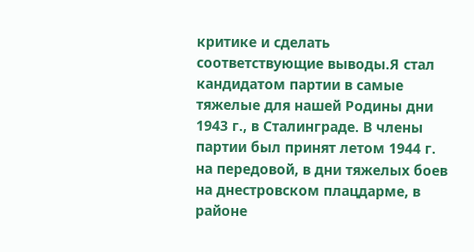критике и сделать соответствующие выводы.Я стал кандидатом партии в самые тяжелые для нашей Родины дни 1943 г., в Сталинграде. В члены партии был принят летом 1944 г. на передовой, в дни тяжелых боев на днестровском плацдарме, в районе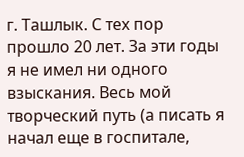г. Ташлык. С тех пор прошло 20 лет. За эти годы я не имел ни одного взыскания. Весь мой творческий путь (а писать я начал еще в госпитале,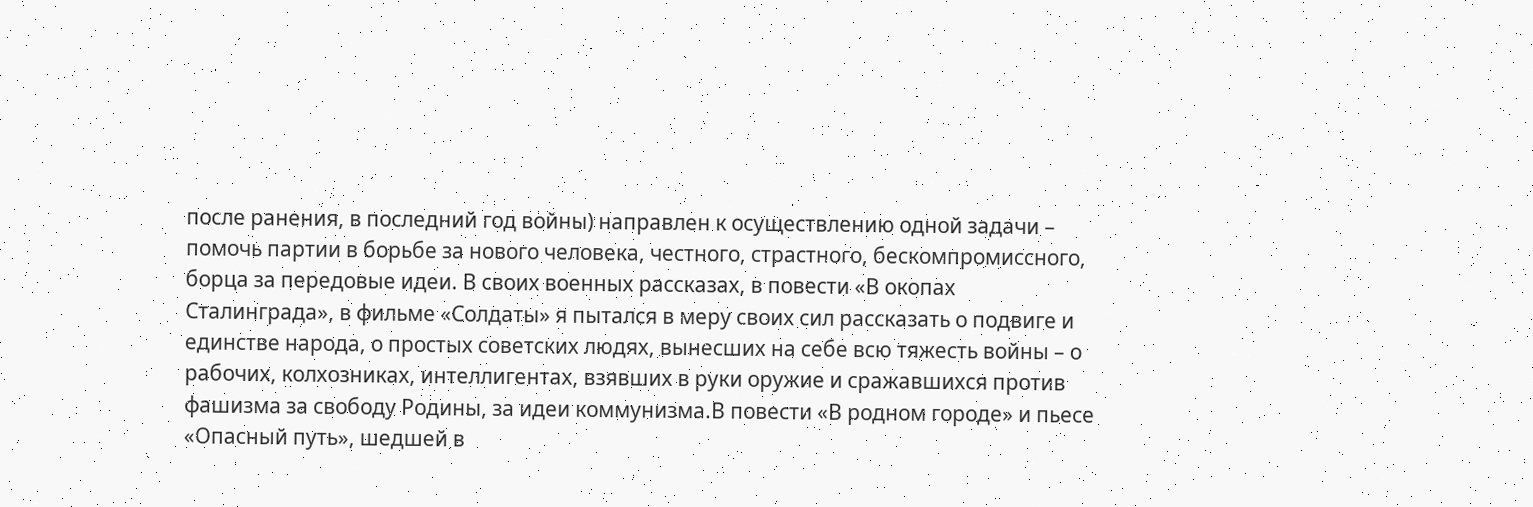после ранения, в последний год войны) направлен к осуществлению одной задачи – помочь партии в борьбе за нового человека, честного, страстного, бескомпромиссного, борца за передовые идеи. В своих военных рассказах, в повести «В окопах Сталинграда», в фильме «Солдаты» я пытался в меру своих сил рассказать о подвиге и единстве народа, о простых советских людях, вынесших на себе всю тяжесть войны – о рабочих, колхозниках, интеллигентах, взявших в руки оружие и сражавшихся против фашизма за свободу Родины, за идеи коммунизма.В повести «В родном городе» и пьесе «Опасный путь», шедшей в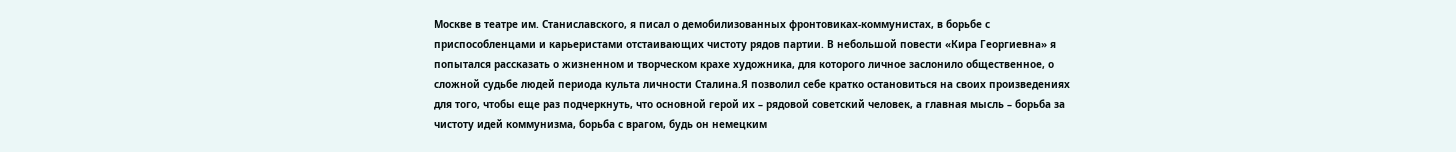Москве в театре им. Станиславского, я писал о демобилизованных фронтовиках-коммунистах, в борьбе с приспособленцами и карьеристами отстаивающих чистоту рядов партии. В небольшой повести «Кира Георгиевна» я попытался рассказать о жизненном и творческом крахе художника, для которого личное заслонило общественное, о сложной судьбе людей периода культа личности Сталина.Я позволил себе кратко остановиться на своих произведениях для того, чтобы еще раз подчеркнуть, что основной герой их – рядовой советский человек, а главная мысль – борьба за чистоту идей коммунизма, борьба с врагом, будь он немецким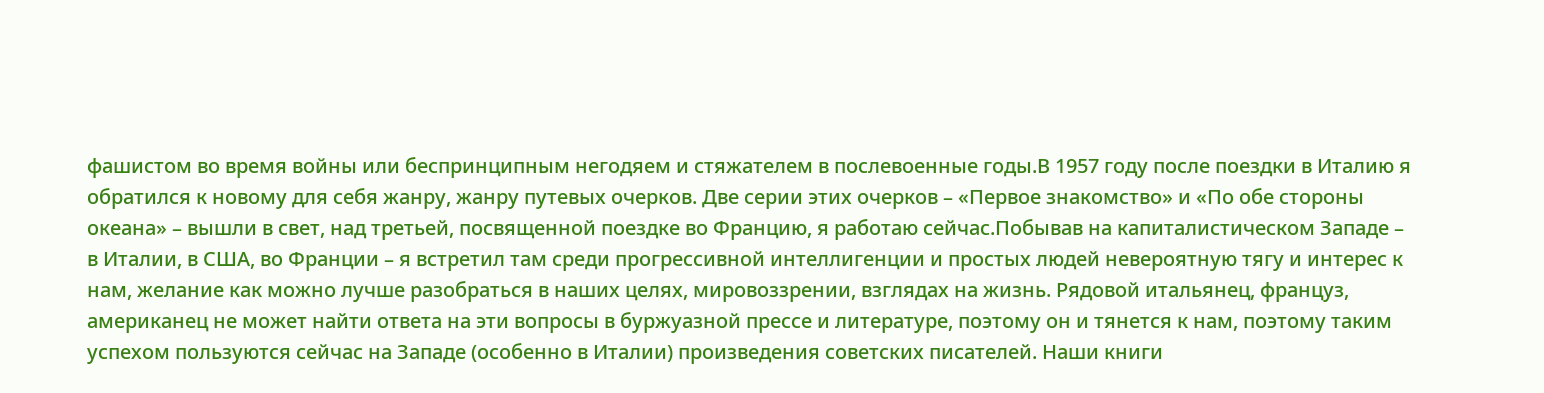фашистом во время войны или беспринципным негодяем и стяжателем в послевоенные годы.В 1957 году после поездки в Италию я обратился к новому для себя жанру, жанру путевых очерков. Две серии этих очерков – «Первое знакомство» и «По обе стороны океана» – вышли в свет, над третьей, посвященной поездке во Францию, я работаю сейчас.Побывав на капиталистическом Западе – в Италии, в США, во Франции – я встретил там среди прогрессивной интеллигенции и простых людей невероятную тягу и интерес к нам, желание как можно лучше разобраться в наших целях, мировоззрении, взглядах на жизнь. Рядовой итальянец, француз, американец не может найти ответа на эти вопросы в буржуазной прессе и литературе, поэтому он и тянется к нам, поэтому таким успехом пользуются сейчас на Западе (особенно в Италии) произведения советских писателей. Наши книги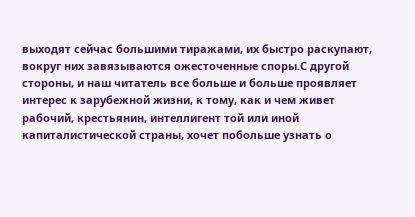выходят сейчас большими тиражами, их быстро раскупают, вокруг них завязываются ожесточенные споры.С другой стороны, и наш читатель все больше и больше проявляет интерес к зарубежной жизни, к тому, как и чем живет рабочий, крестьянин, интеллигент той или иной капиталистической страны, хочет побольше узнать о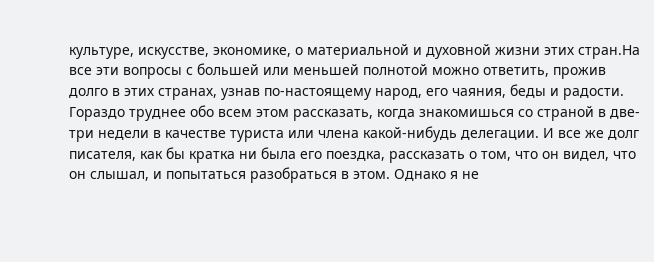культуре, искусстве, экономике, о материальной и духовной жизни этих стран.На все эти вопросы с большей или меньшей полнотой можно ответить, прожив долго в этих странах, узнав по-настоящему народ, его чаяния, беды и радости. Гораздо труднее обо всем этом рассказать, когда знакомишься со страной в две-три недели в качестве туриста или члена какой-нибудь делегации. И все же долг писателя, как бы кратка ни была его поездка, рассказать о том, что он видел, что он слышал, и попытаться разобраться в этом. Однако я не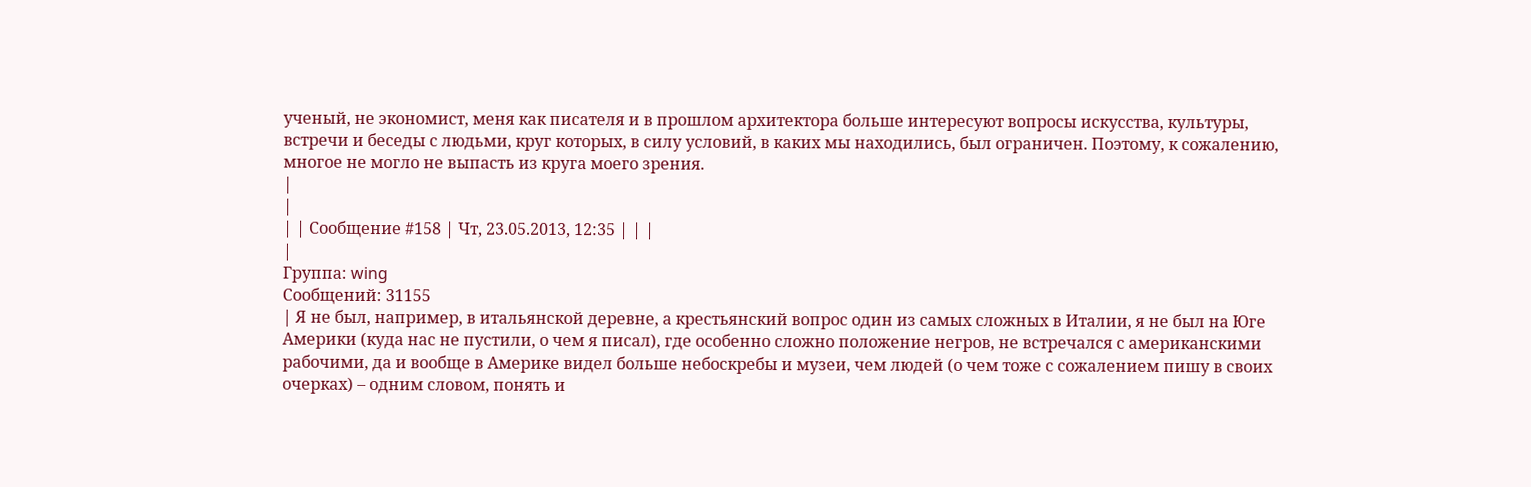ученый, не экономист, меня как писателя и в прошлом архитектора больше интересуют вопросы искусства, культуры, встречи и беседы с людьми, круг которых, в силу условий, в каких мы находились, был ограничен. Поэтому, к сожалению, многое не могло не выпасть из круга моего зрения.
|
|
| | Сообщение #158 | Чт, 23.05.2013, 12:35 | | |
|
Группа: wing
Сообщений: 31155
| Я не был, например, в итальянской деревне, а крестьянский вопрос один из самых сложных в Италии, я не был на Юге Америки (куда нас не пустили, о чем я писал), где особенно сложно положение негров, не встречался с американскими рабочими, да и вообще в Америке видел больше небоскребы и музеи, чем людей (о чем тоже с сожалением пишу в своих очерках) – одним словом, понять и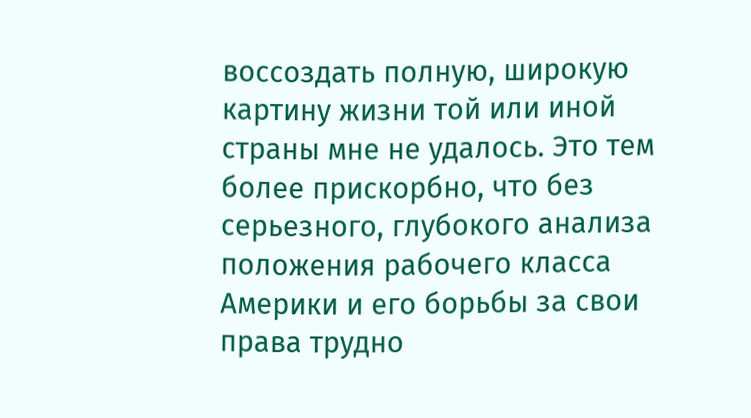воссоздать полную, широкую картину жизни той или иной страны мне не удалось. Это тем более прискорбно, что без серьезного, глубокого анализа положения рабочего класса Америки и его борьбы за свои права трудно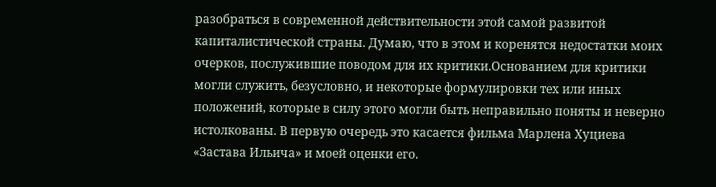разобраться в современной действительности этой самой развитой капиталистической страны. Думаю, что в этом и коренятся недостатки моих очерков, послужившие поводом для их критики.Основанием для критики могли служить, безусловно, и некоторые формулировки тех или иных положений, которые в силу этого могли быть неправильно поняты и неверно истолкованы. В первую очередь это касается фильма Марлена Хуциева «Застава Ильича» и моей оценки его.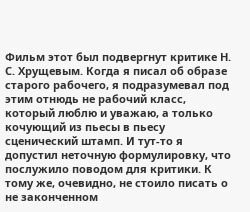Фильм этот был подвергнут критике Н. С. Хрущевым. Когда я писал об образе старого рабочего, я подразумевал под этим отнюдь не рабочий класс, который люблю и уважаю, а только кочующий из пьесы в пьесу сценический штамп. И тут-то я допустил неточную формулировку, что послужило поводом для критики. К тому же, очевидно, не стоило писать о не законченном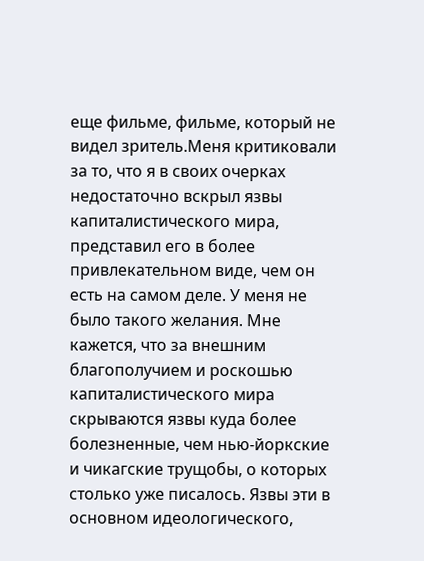еще фильме, фильме, который не видел зритель.Меня критиковали за то, что я в своих очерках недостаточно вскрыл язвы капиталистического мира, представил его в более привлекательном виде, чем он есть на самом деле. У меня не было такого желания. Мне кажется, что за внешним благополучием и роскошью капиталистического мира скрываются язвы куда более болезненные, чем нью-йоркские и чикагские трущобы, о которых столько уже писалось. Язвы эти в основном идеологического,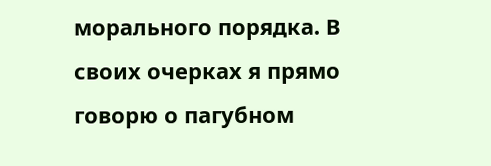морального порядка. В своих очерках я прямо говорю о пагубном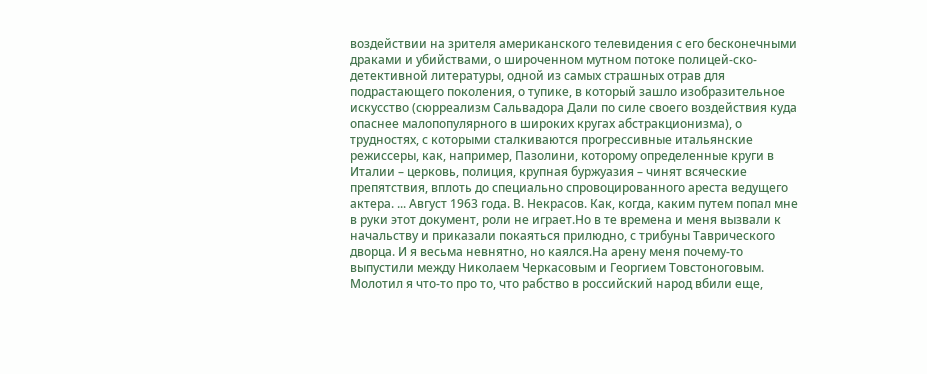воздействии на зрителя американского телевидения с его бесконечными драками и убийствами, о широченном мутном потоке полицей-ско-детективной литературы, одной из самых страшных отрав для подрастающего поколения, о тупике, в который зашло изобразительное искусство (сюрреализм Сальвадора Дали по силе своего воздействия куда опаснее малопопулярного в широких кругах абстракционизма), о трудностях, с которыми сталкиваются прогрессивные итальянские режиссеры, как, например, Пазолини, которому определенные круги в Италии – церковь, полиция, крупная буржуазия – чинят всяческие препятствия, вплоть до специально спровоцированного ареста ведущего актера. ... Август 1963 года. В. Некрасов. Как, когда, каким путем попал мне в руки этот документ, роли не играет.Но в те времена и меня вызвали к начальству и приказали покаяться прилюдно, с трибуны Таврического дворца. И я весьма невнятно, но каялся.На арену меня почему-то выпустили между Николаем Черкасовым и Георгием Товстоноговым. Молотил я что-то про то, что рабство в российский народ вбили еще,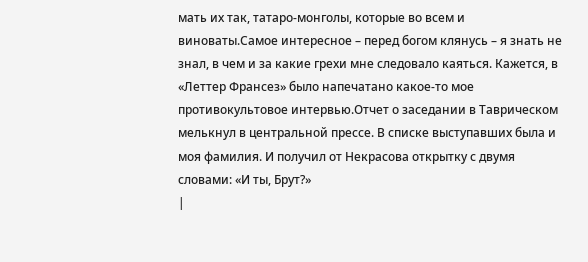мать их так, татаро-монголы, которые во всем и виноваты.Самое интересное – перед богом клянусь – я знать не знал, в чем и за какие грехи мне следовало каяться. Кажется, в «Леттер Франсез» было напечатано какое-то мое противокультовое интервью.Отчет о заседании в Таврическом мелькнул в центральной прессе. В списке выступавших была и моя фамилия. И получил от Некрасова открытку с двумя словами: «И ты, Брут?»
|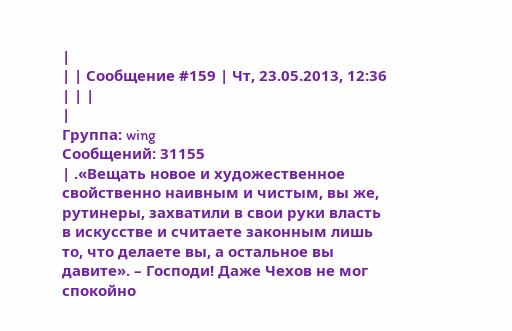|
| | Сообщение #159 | Чт, 23.05.2013, 12:36 | | |
|
Группа: wing
Сообщений: 31155
| .«Вещать новое и художественное свойственно наивным и чистым, вы же, рутинеры, захватили в свои руки власть в искусстве и считаете законным лишь то, что делаете вы, а остальное вы давите». – Господи! Даже Чехов не мог спокойно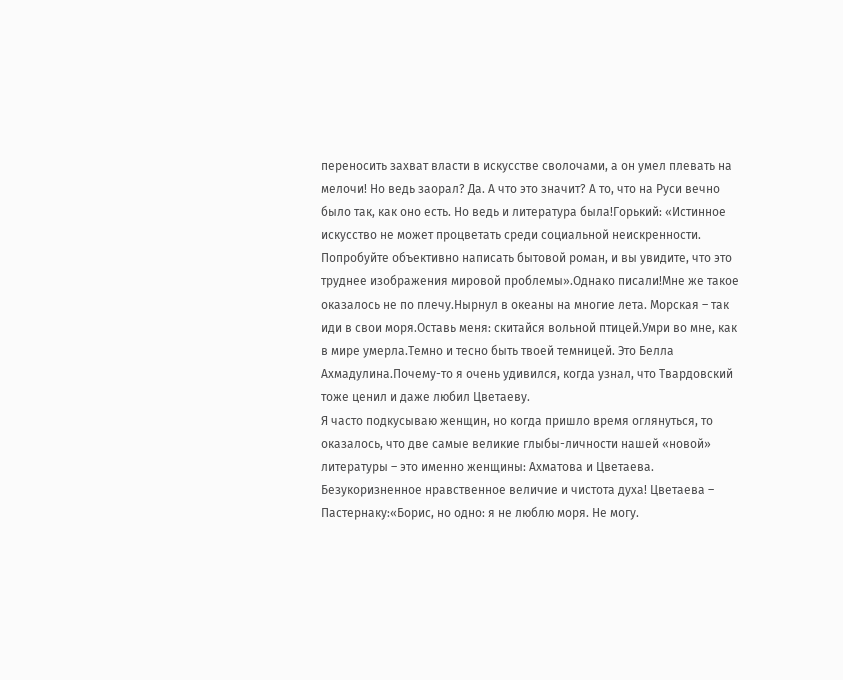переносить захват власти в искусстве сволочами, а он умел плевать на мелочи! Но ведь заорал? Да. А что это значит? А то, что на Руси вечно было так, как оно есть. Но ведь и литература была!Горький: «Истинное искусство не может процветать среди социальной неискренности. Попробуйте объективно написать бытовой роман, и вы увидите, что это труднее изображения мировой проблемы».Однако писали!Мне же такое оказалось не по плечу.Нырнул в океаны на многие лета. Морская – так иди в свои моря.Оставь меня: скитайся вольной птицей.Умри во мне, как в мире умерла.Темно и тесно быть твоей темницей. Это Белла Ахмадулина.Почему-то я очень удивился, когда узнал, что Твардовский тоже ценил и даже любил Цветаеву.
Я часто подкусываю женщин, но когда пришло время оглянуться, то оказалось, что две самые великие глыбы-личности нашей «новой» литературы – это именно женщины: Ахматова и Цветаева. Безукоризненное нравственное величие и чистота духа! Цветаева – Пастернаку:«Борис, но одно: я не люблю моря. Не могу.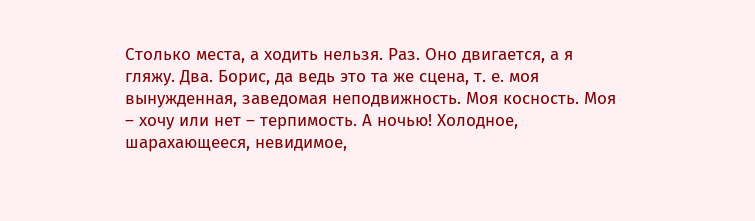Столько места, а ходить нельзя. Раз. Оно двигается, а я гляжу. Два. Борис, да ведь это та же сцена, т. е. моя вынужденная, заведомая неподвижность. Моя косность. Моя – хочу или нет – терпимость. А ночью! Холодное, шарахающееся, невидимое,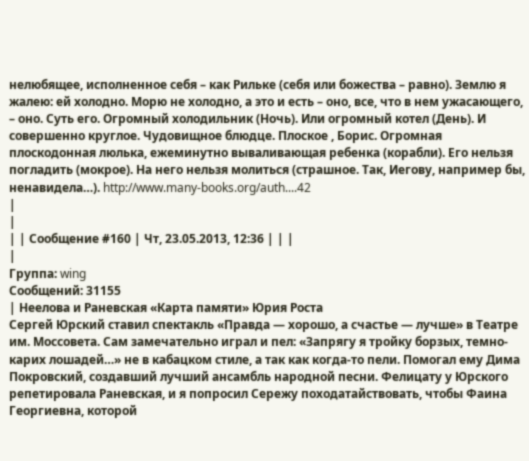нелюбящее, исполненное себя – как Рильке (себя или божества – равно). Землю я жалею: ей холодно. Морю не холодно, а это и есть – оно, все, что в нем ужасающего, – оно. Суть его. Огромный холодильник (Ночь). Или огромный котел (День). И совершенно круглое. Чудовищное блюдце. Плоское , Борис. Огромная плоскодонная люлька, ежеминутно вываливающая ребенка (корабли). Его нельзя погладить (мокрое). На него нельзя молиться (страшное. Так, Иегову, например бы, ненавидела…). http://www.many-books.org/auth....42
|
|
| | Сообщение #160 | Чт, 23.05.2013, 12:36 | | |
|
Группа: wing
Сообщений: 31155
| Неелова и Раневская «Карта памяти» Юрия Роста
Сергей Юрский ставил спектакль «Правда — хорошо, а счастье — лучше» в Театре им. Моссовета. Сам замечательно играл и пел: «Запрягу я тройку борзых, темно-карих лошадей…» не в кабацком стиле, а так как когда-то пели. Помогал ему Дима Покровский, создавший лучший ансамбль народной песни. Фелицату у Юрского репетировала Раневская, и я попросил Сережу походатайствовать, чтобы Фаина Георгиевна, которой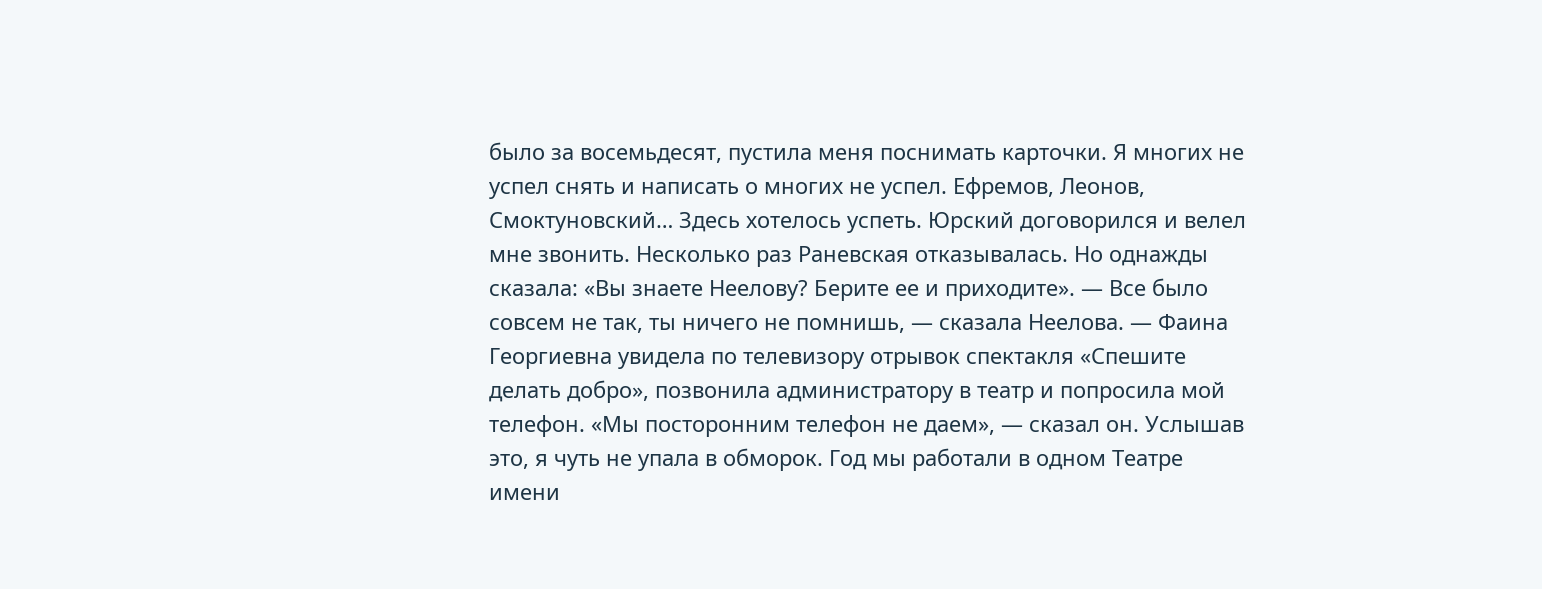было за восемьдесят, пустила меня поснимать карточки. Я многих не успел снять и написать о многих не успел. Ефремов, Леонов, Смоктуновский… Здесь хотелось успеть. Юрский договорился и велел мне звонить. Несколько раз Раневская отказывалась. Но однажды сказала: «Вы знаете Неелову? Берите ее и приходите». — Все было совсем не так, ты ничего не помнишь, — сказала Неелова. — Фаина Георгиевна увидела по телевизору отрывок спектакля «Спешите делать добро», позвонила администратору в театр и попросила мой телефон. «Мы посторонним телефон не даем», — сказал он. Услышав это, я чуть не упала в обморок. Год мы работали в одном Театре имени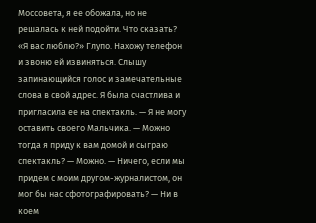Моссовета, я ее обожала, но не решалась к ней подойти. Что сказать? «Я вас люблю?» Глупо. Нахожу телефон и звоню ей извиняться. Слышу запинающийся голос и замечательные слова в свой адрес. Я была счастлива и пригласила ее на спектакль. — Я не могу оставить своего Мальчика. — Можно тогда я приду к вам домой и сыграю спектакль? — Можно. — Ничего, если мы придем с моим другом-журналистом, он мог бы нас сфотографировать? — Ни в коем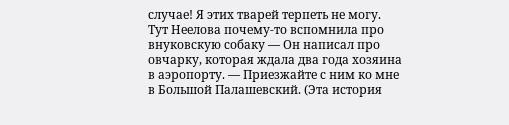случае! Я этих тварей терпеть не могу. Тут Неелова почему-то вспомнила про внуковскую собаку — Он написал про овчарку, которая ждала два года хозяина в аэропорту. — Приезжайте с ним ко мне в Большой Палашевский. (Эта история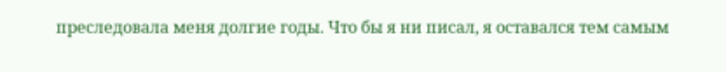преследовала меня долгие годы. Что бы я ни писал, я оставался тем самым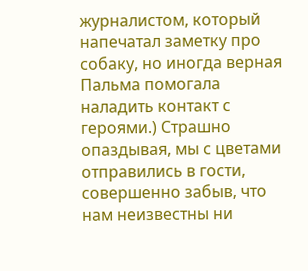журналистом, который напечатал заметку про собаку, но иногда верная Пальма помогала наладить контакт с героями.) Страшно опаздывая, мы с цветами отправились в гости, совершенно забыв, что нам неизвестны ни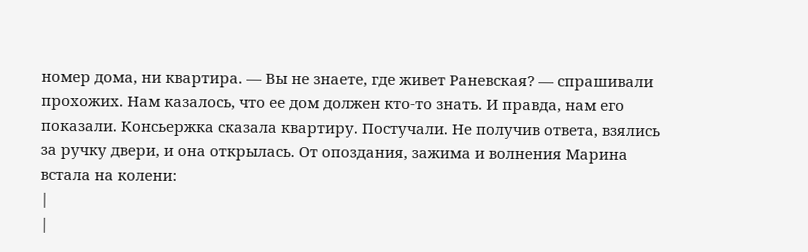номер дома, ни квартира. — Вы не знаете, где живет Раневская? — спрашивали прохожих. Нам казалось, что ее дом должен кто-то знать. И правда, нам его показали. Консьержка сказала квартиру. Постучали. Не получив ответа, взялись за ручку двери, и она открылась. От опоздания, зажима и волнения Марина встала на колени:
|
|